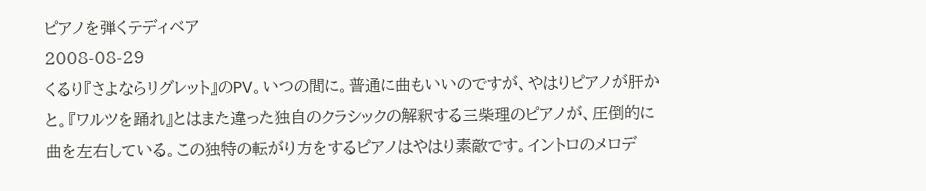ピアノを弾くテディベア
2008-08-29
くるり『さよならリグレット』のPV。いつの間に。普通に曲もいいのですが、やはりピアノが肝かと。『ワルツを踊れ』とはまた違った独自のクラシックの解釈する三柴理のピアノが、圧倒的に曲を左右している。この独特の転がり方をするピアノはやはり素敵です。イントロのメロデ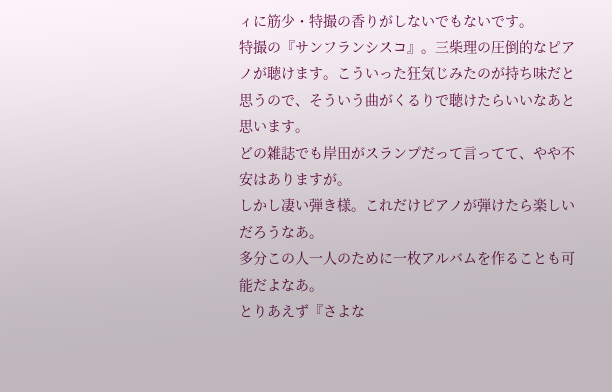ィに筋少・特撮の香りがしないでもないです。
特撮の『サンフランシスコ』。三柴理の圧倒的なピアノが聴けます。こういった狂気じみたのが持ち味だと思うので、そういう曲がくるりで聴けたらいいなあと思います。
どの雑誌でも岸田がスランプだって言ってて、やや不安はありますが。
しかし凄い弾き様。これだけピアノが弾けたら楽しいだろうなあ。
多分この人一人のために一枚アルバムを作ることも可能だよなあ。
とりあえず『さよな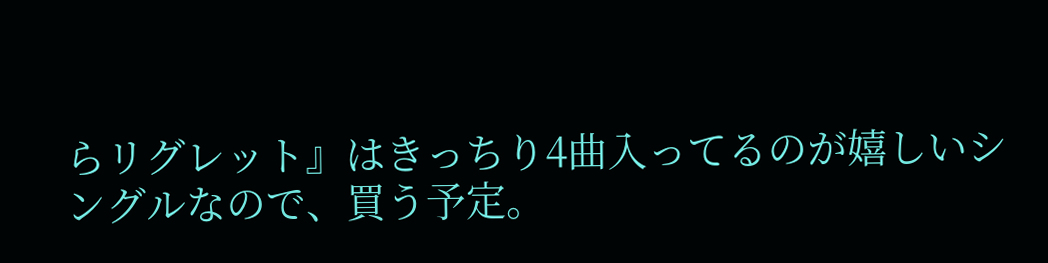らリグレット』はきっちり4曲入ってるのが嬉しいシングルなので、買う予定。